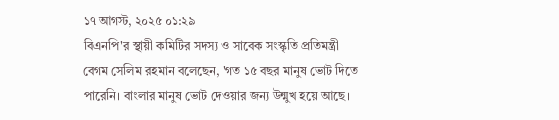১৭ আগস্ট, ২০২৫ ০১:২৯
বিএনপি'র স্থায়ী কমিটির সদস্য ও সাবেক সংস্কৃতি প্রতিমন্ত্রী বেগম সেলিম রহমান বলেছেন, 'গত ১৫ বছর মানুষ ভোট দিতে পারেনি। বাংলার মানুষ ভোট দেওয়ার জন্য উন্মুখ হয়ে আছে।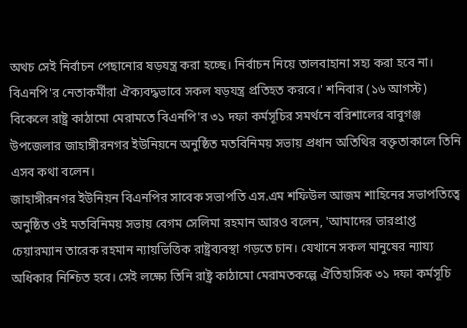অথচ সেই নির্বাচন পেছানোর ষড়যন্ত্র করা হচ্ছে। নির্বাচন নিয়ে তালবাহানা সহ্য করা হবে না। বিএনপি'র নেতাকর্মীরা ঐক্যবদ্ধভাবে সকল ষড়যন্ত্র প্রতিহত করবে।' শনিবার (১৬ আগস্ট) বিকেলে রাষ্ট্র কাঠামো মেরামতে বিএনপি'র ৩১ দফা কর্মসূচির সমর্থনে বরিশালের বাবুগঞ্জ উপজেলার জাহাঙ্গীরনগর ইউনিয়নে অনুষ্ঠিত মতবিনিময় সভায় প্রধান অতিথির বক্তৃতাকালে তিনি এসব কথা বলেন।
জাহাঙ্গীরনগর ইউনিয়ন বিএনপির সাবেক সভাপতি এস.এম শফিউল আজম শাহিনের সভাপতিত্বে অনুষ্ঠিত ওই মতবিনিময় সভায় বেগম সেলিমা রহমান আরও বলেন, 'আমাদের ভারপ্রাপ্ত চেয়ারম্যান তারেক রহমান ন্যায়ভিত্তিক রাষ্ট্রব্যবস্থা গড়তে চান। যেখানে সকল মানুষের ন্যায্য অধিকার নিশ্চিত হবে। সেই লক্ষ্যে তিনি রাষ্ট্র কাঠামো মেরামতকল্পে ঐতিহাসিক ৩১ দফা কর্মসূচি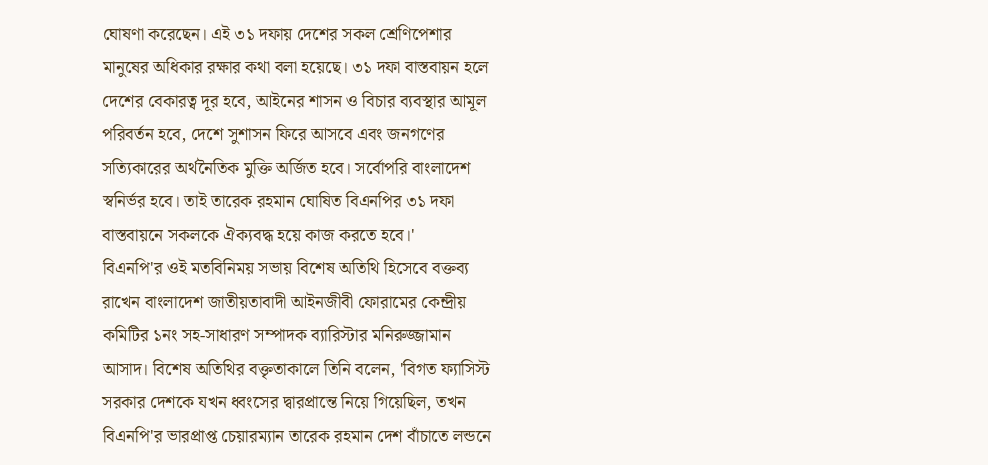ঘোষণা করেছেন। এই ৩১ দফায় দেশের সকল শ্রেণিপেশার মানুষের অধিকার রক্ষার কথা বলা হয়েছে। ৩১ দফা বাস্তবায়ন হলে দেশের বেকারত্ব দূর হবে, আইনের শাসন ও বিচার ব্যবস্থার আমূল পরিবর্তন হবে, দেশে সুশাসন ফিরে আসবে এবং জনগণের সত্যিকারের অর্থনৈতিক মুক্তি অর্জিত হবে। সর্বোপরি বাংলাদেশ স্বনির্ভর হবে। তাই তারেক রহমান ঘোষিত বিএনপির ৩১ দফা বাস্তবায়নে সকলকে ঐক্যবদ্ধ হয়ে কাজ করতে হবে।'
বিএনপি'র ওই মতবিনিময় সভায় বিশেষ অতিথি হিসেবে বক্তব্য রাখেন বাংলাদেশ জাতীয়তাবাদী আইনজীবী ফোরামের কেন্দ্রীয় কমিটির ১নং সহ-সাধারণ সম্পাদক ব্যারিস্টার মনিরুজ্জামান আসাদ। বিশেষ অতিথির বক্তৃতাকালে তিনি বলেন, 'বিগত ফ্যাসিস্ট সরকার দেশকে যখন ধ্বংসের দ্বারপ্রান্তে নিয়ে গিয়েছিল, তখন বিএনপি'র ভারপ্রাপ্ত চেয়ারম্যান তারেক রহমান দেশ বাঁচাতে লন্ডনে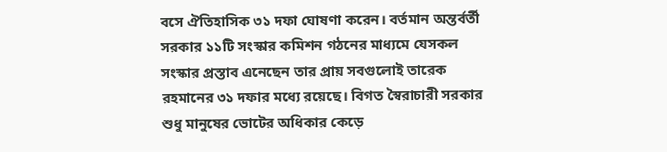বসে ঐতিহাসিক ৩১ দফা ঘোষণা করেন। বর্তমান অন্তর্বর্তী সরকার ১১টি সংস্কার কমিশন গঠনের মাধ্যমে যেসকল সংস্কার প্রস্তাব এনেছেন তার প্রায় সবগুলোই তারেক রহমানের ৩১ দফার মধ্যে রয়েছে। বিগত স্বৈরাচারী সরকার শুধু মানুষের ভোটের অধিকার কেড়ে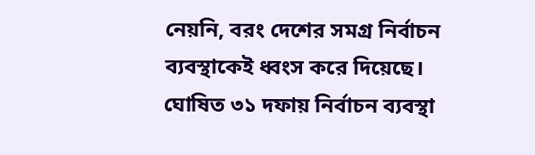নেয়নি, বরং দেশের সমগ্র নির্বাচন ব্যবস্থাকেই ধ্বংস করে দিয়েছে। ঘোষিত ৩১ দফায় নির্বাচন ব্যবস্থা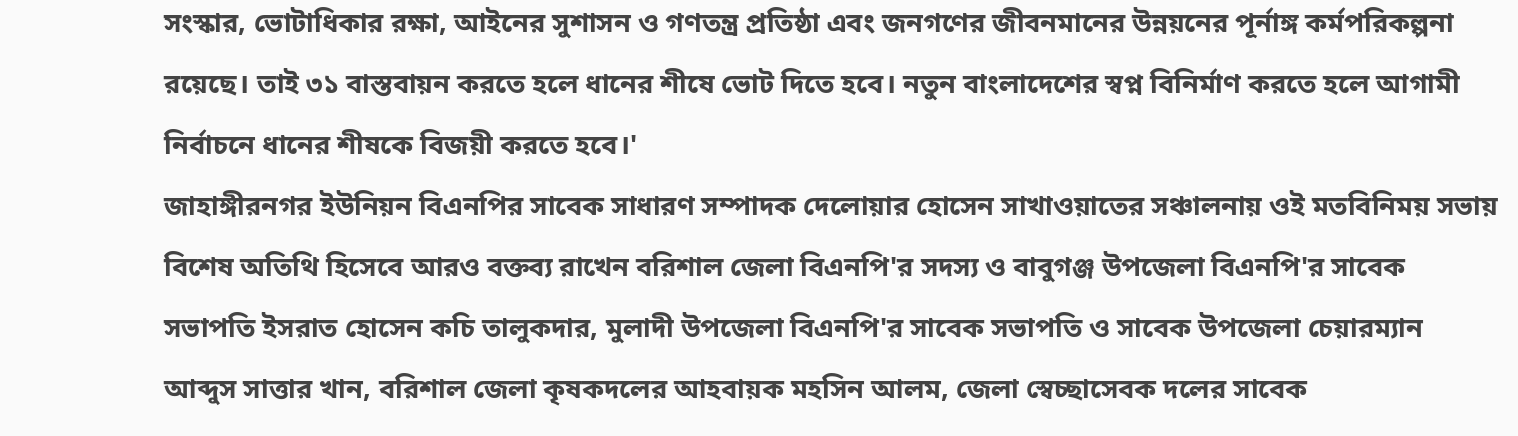সংস্কার, ভোটাধিকার রক্ষা, আইনের সুশাসন ও গণতন্ত্র প্রতিষ্ঠা এবং জনগণের জীবনমানের উন্নয়নের পূর্নাঙ্গ কর্মপরিকল্পনা রয়েছে। তাই ৩১ বাস্তবায়ন করতে হলে ধানের শীষে ভোট দিতে হবে। নতুন বাংলাদেশের স্বপ্ন বিনির্মাণ করতে হলে আগামী নির্বাচনে ধানের শীষকে বিজয়ী করতে হবে।'
জাহাঙ্গীরনগর ইউনিয়ন বিএনপির সাবেক সাধারণ সম্পাদক দেলোয়ার হোসেন সাখাওয়াতের সঞ্চালনায় ওই মতবিনিময় সভায় বিশেষ অতিথি হিসেবে আরও বক্তব্য রাখেন বরিশাল জেলা বিএনপি'র সদস্য ও বাবুগঞ্জ উপজেলা বিএনপি'র সাবেক সভাপতি ইসরাত হোসেন কচি তালুকদার, মুলাদী উপজেলা বিএনপি'র সাবেক সভাপতি ও সাবেক উপজেলা চেয়ারম্যান আব্দুস সাত্তার খান, বরিশাল জেলা কৃষকদলের আহবায়ক মহসিন আলম, জেলা স্বেচ্ছাসেবক দলের সাবেক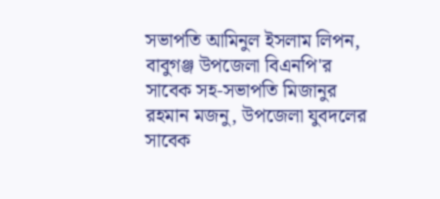সভাপতি আমিনুল ইসলাম লিপন, বাবুগঞ্জ উপজেলা বিএনপি'র সাবেক সহ-সভাপতি মিজানুর রহমান মজনু, উপজেলা যুবদলের সাবেক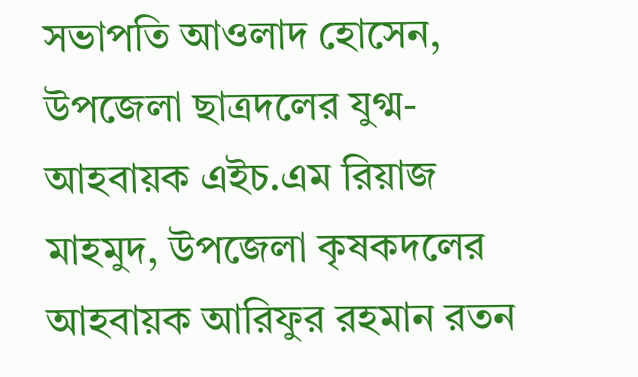সভাপতি আওলাদ হোসেন, উপজেলা ছাত্রদলের যুগ্ম-আহবায়ক এইচ.এম রিয়াজ মাহমুদ, উপজেলা কৃষকদলের আহবায়ক আরিফুর রহমান রতন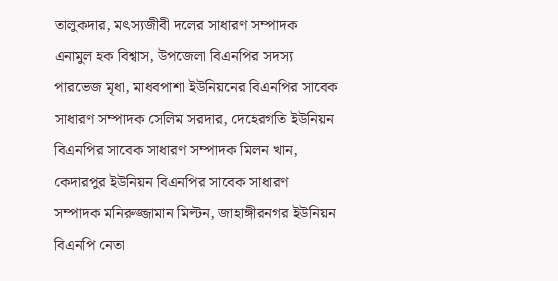তালুকদার, মৎস্যজীবী দলের সাধারণ সম্পাদক এনামুল হক বিশ্বাস, উপজেলা বিএনপির সদস্য পারভেজ মৃধা, মাধবপাশা ইউনিয়নের বিএনপির সাবেক সাধারণ সম্পাদক সেলিম সরদার, দেহেরগতি ইউনিয়ন বিএনপির সাবেক সাধারণ সম্পাদক মিলন খান, কেদারপুর ইউনিয়ন বিএনপির সাবেক সাধারণ সম্পাদক মনিরুজ্জামান মিল্টন, জাহাঙ্গীরনগর ইউনিয়ন বিএনপি নেতা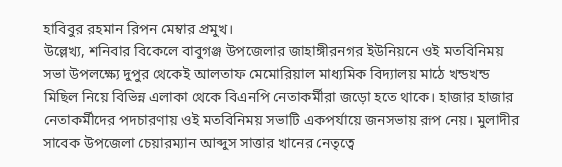হাবিবুর রহমান রিপন মেম্বার প্রমুখ।
উল্লেখ্য, শনিবার বিকেলে বাবুগঞ্জ উপজেলার জাহাঙ্গীরনগর ইউনিয়নে ওই মতবিনিময় সভা উপলক্ষ্যে দুপুর থেকেই আলতাফ মেমোরিয়াল মাধ্যমিক বিদ্যালয় মাঠে খন্ডখন্ড মিছিল নিয়ে বিভিন্ন এলাকা থেকে বিএনপি নেতাকর্মীরা জড়ো হতে থাকে। হাজার হাজার নেতাকর্মীদের পদচারণায় ওই মতবিনিময় সভাটি একপর্যায়ে জনসভায় রূপ নেয়। মুলাদীর সাবেক উপজেলা চেয়ারম্যান আব্দুস সাত্তার খানের নেতৃত্বে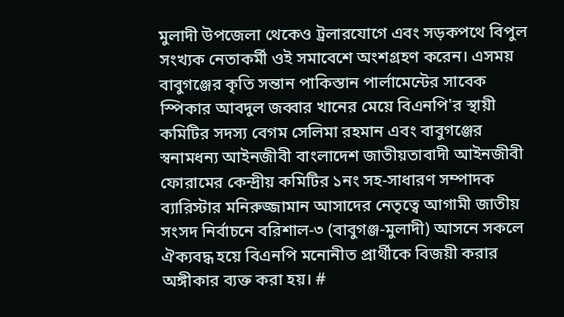মুলাদী উপজেলা থেকেও ট্রলারযোগে এবং সড়কপথে বিপুল সংখ্যক নেতাকর্মী ওই সমাবেশে অংশগ্রহণ করেন। এসময় বাবুগঞ্জের কৃতি সন্তান পাকিস্তান পার্লামেন্টের সাবেক স্পিকার আবদুল জব্বার খানের মেয়ে বিএনপি'র স্থায়ী কমিটির সদস্য বেগম সেলিমা রহমান এবং বাবুগঞ্জের স্বনামধন্য আইনজীবী বাংলাদেশ জাতীয়তাবাদী আইনজীবী ফোরামের কেন্দ্রীয় কমিটির ১নং সহ-সাধারণ সম্পাদক ব্যারিস্টার মনিরুজ্জামান আসাদের নেতৃত্বে আগামী জাতীয় সংসদ নির্বাচনে বরিশাল-৩ (বাবুগঞ্জ-মুলাদী) আসনে সকলে ঐক্যবদ্ধ হয়ে বিএনপি মনোনীত প্রার্থীকে বিজয়ী করার অঙ্গীকার ব্যক্ত করা হয়। #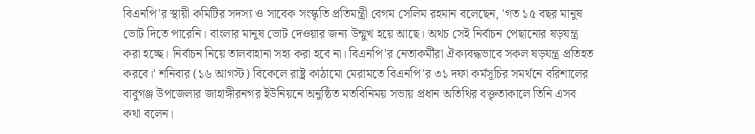বিএনপি'র স্থায়ী কমিটির সদস্য ও সাবেক সংস্কৃতি প্রতিমন্ত্রী বেগম সেলিম রহমান বলেছেন, 'গত ১৫ বছর মানুষ ভোট দিতে পারেনি। বাংলার মানুষ ভোট দেওয়ার জন্য উন্মুখ হয়ে আছে। অথচ সেই নির্বাচন পেছানোর ষড়যন্ত্র করা হচ্ছে। নির্বাচন নিয়ে তালবাহানা সহ্য করা হবে না। বিএনপি'র নেতাকর্মীরা ঐক্যবদ্ধভাবে সকল ষড়যন্ত্র প্রতিহত করবে।' শনিবার (১৬ আগস্ট) বিকেলে রাষ্ট্র কাঠামো মেরামতে বিএনপি'র ৩১ দফা কর্মসূচির সমর্থনে বরিশালের বাবুগঞ্জ উপজেলার জাহাঙ্গীরনগর ইউনিয়নে অনুষ্ঠিত মতবিনিময় সভায় প্রধান অতিথির বক্তৃতাকালে তিনি এসব কথা বলেন।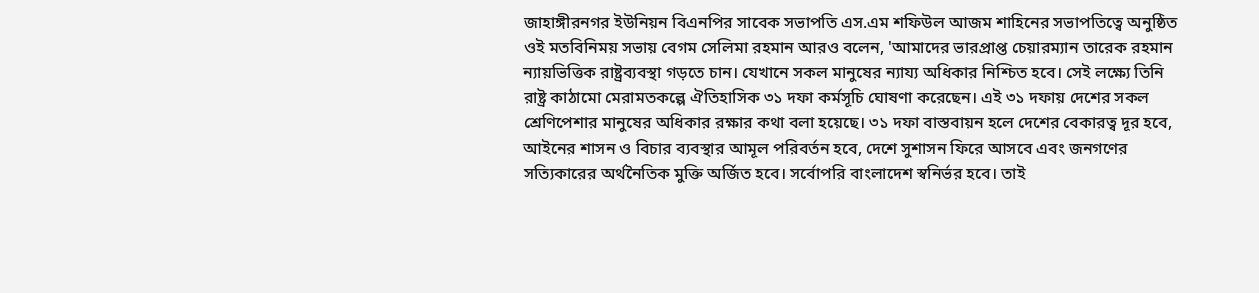জাহাঙ্গীরনগর ইউনিয়ন বিএনপির সাবেক সভাপতি এস.এম শফিউল আজম শাহিনের সভাপতিত্বে অনুষ্ঠিত ওই মতবিনিময় সভায় বেগম সেলিমা রহমান আরও বলেন, 'আমাদের ভারপ্রাপ্ত চেয়ারম্যান তারেক রহমান ন্যায়ভিত্তিক রাষ্ট্রব্যবস্থা গড়তে চান। যেখানে সকল মানুষের ন্যায্য অধিকার নিশ্চিত হবে। সেই লক্ষ্যে তিনি রাষ্ট্র কাঠামো মেরামতকল্পে ঐতিহাসিক ৩১ দফা কর্মসূচি ঘোষণা করেছেন। এই ৩১ দফায় দেশের সকল শ্রেণিপেশার মানুষের অধিকার রক্ষার কথা বলা হয়েছে। ৩১ দফা বাস্তবায়ন হলে দেশের বেকারত্ব দূর হবে, আইনের শাসন ও বিচার ব্যবস্থার আমূল পরিবর্তন হবে, দেশে সুশাসন ফিরে আসবে এবং জনগণের সত্যিকারের অর্থনৈতিক মুক্তি অর্জিত হবে। সর্বোপরি বাংলাদেশ স্বনির্ভর হবে। তাই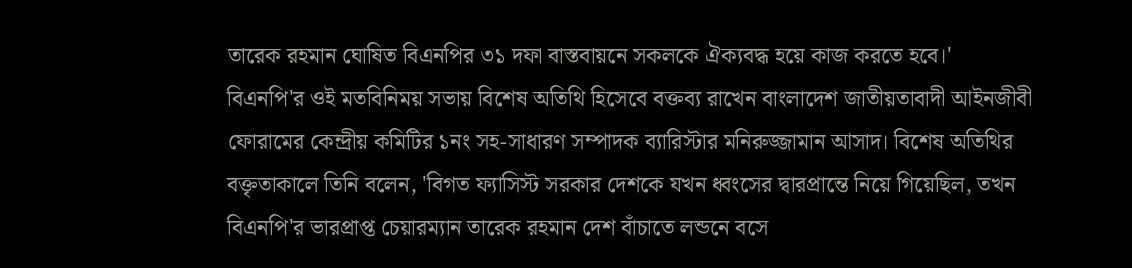তারেক রহমান ঘোষিত বিএনপির ৩১ দফা বাস্তবায়নে সকলকে ঐক্যবদ্ধ হয়ে কাজ করতে হবে।'
বিএনপি'র ওই মতবিনিময় সভায় বিশেষ অতিথি হিসেবে বক্তব্য রাখেন বাংলাদেশ জাতীয়তাবাদী আইনজীবী ফোরামের কেন্দ্রীয় কমিটির ১নং সহ-সাধারণ সম্পাদক ব্যারিস্টার মনিরুজ্জামান আসাদ। বিশেষ অতিথির বক্তৃতাকালে তিনি বলেন, 'বিগত ফ্যাসিস্ট সরকার দেশকে যখন ধ্বংসের দ্বারপ্রান্তে নিয়ে গিয়েছিল, তখন বিএনপি'র ভারপ্রাপ্ত চেয়ারম্যান তারেক রহমান দেশ বাঁচাতে লন্ডনে বসে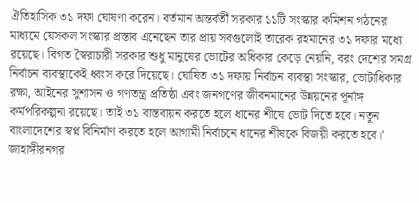ঐতিহাসিক ৩১ দফা ঘোষণা করেন। বর্তমান অন্তর্বর্তী সরকার ১১টি সংস্কার কমিশন গঠনের মাধ্যমে যেসকল সংস্কার প্রস্তাব এনেছেন তার প্রায় সবগুলোই তারেক রহমানের ৩১ দফার মধ্যে রয়েছে। বিগত স্বৈরাচারী সরকার শুধু মানুষের ভোটের অধিকার কেড়ে নেয়নি, বরং দেশের সমগ্র নির্বাচন ব্যবস্থাকেই ধ্বংস করে দিয়েছে। ঘোষিত ৩১ দফায় নির্বাচন ব্যবস্থা সংস্কার, ভোটাধিকার রক্ষা, আইনের সুশাসন ও গণতন্ত্র প্রতিষ্ঠা এবং জনগণের জীবনমানের উন্নয়নের পূর্নাঙ্গ কর্মপরিকল্পনা রয়েছে। তাই ৩১ বাস্তবায়ন করতে হলে ধানের শীষে ভোট দিতে হবে। নতুন বাংলাদেশের স্বপ্ন বিনির্মাণ করতে হলে আগামী নির্বাচনে ধানের শীষকে বিজয়ী করতে হবে।'
জাহাঙ্গীরনগর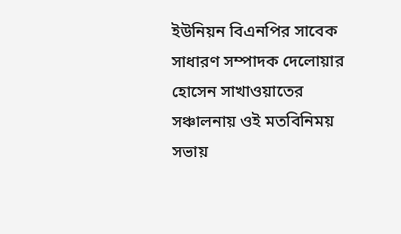ইউনিয়ন বিএনপির সাবেক সাধারণ সম্পাদক দেলোয়ার হোসেন সাখাওয়াতের সঞ্চালনায় ওই মতবিনিময় সভায়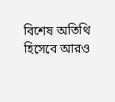বিশেষ অতিথি হিসেবে আরও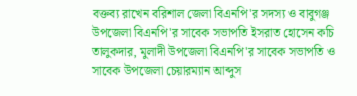বক্তব্য রাখেন বরিশাল জেলা বিএনপি'র সদস্য ও বাবুগঞ্জ উপজেলা বিএনপি'র সাবেক সভাপতি ইসরাত হোসেন কচি তালুকদার, মুলাদী উপজেলা বিএনপি'র সাবেক সভাপতি ও সাবেক উপজেলা চেয়ারম্যান আব্দুস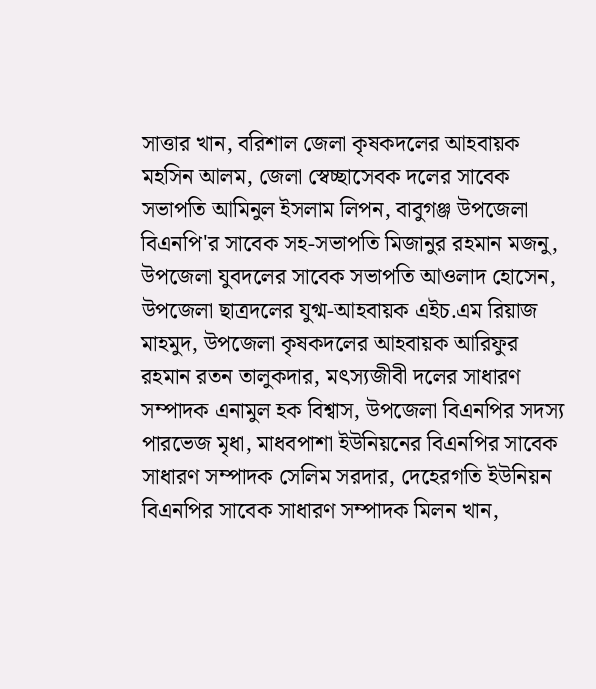সাত্তার খান, বরিশাল জেলা কৃষকদলের আহবায়ক মহসিন আলম, জেলা স্বেচ্ছাসেবক দলের সাবেক সভাপতি আমিনুল ইসলাম লিপন, বাবুগঞ্জ উপজেলা বিএনপি'র সাবেক সহ-সভাপতি মিজানুর রহমান মজনু, উপজেলা যুবদলের সাবেক সভাপতি আওলাদ হোসেন, উপজেলা ছাত্রদলের যুগ্ম-আহবায়ক এইচ.এম রিয়াজ মাহমুদ, উপজেলা কৃষকদলের আহবায়ক আরিফুর রহমান রতন তালুকদার, মৎস্যজীবী দলের সাধারণ সম্পাদক এনামুল হক বিশ্বাস, উপজেলা বিএনপির সদস্য পারভেজ মৃধা, মাধবপাশা ইউনিয়নের বিএনপির সাবেক সাধারণ সম্পাদক সেলিম সরদার, দেহেরগতি ইউনিয়ন বিএনপির সাবেক সাধারণ সম্পাদক মিলন খান,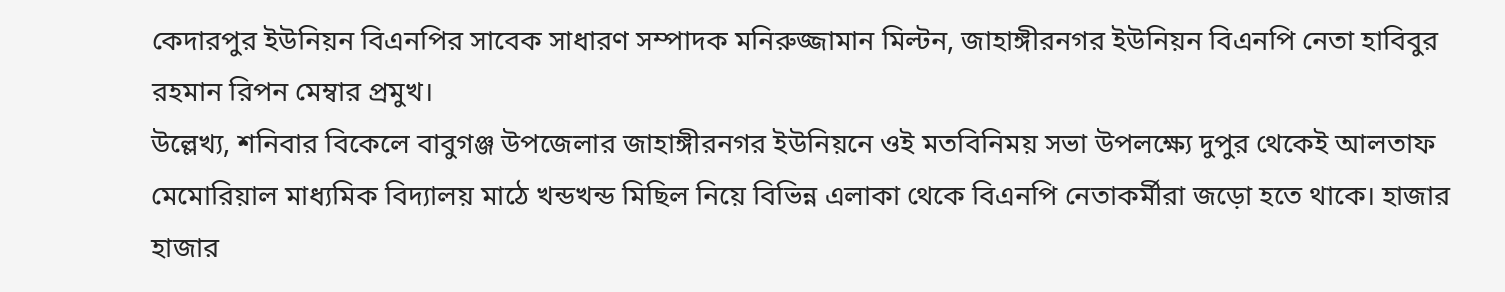কেদারপুর ইউনিয়ন বিএনপির সাবেক সাধারণ সম্পাদক মনিরুজ্জামান মিল্টন, জাহাঙ্গীরনগর ইউনিয়ন বিএনপি নেতা হাবিবুর রহমান রিপন মেম্বার প্রমুখ।
উল্লেখ্য, শনিবার বিকেলে বাবুগঞ্জ উপজেলার জাহাঙ্গীরনগর ইউনিয়নে ওই মতবিনিময় সভা উপলক্ষ্যে দুপুর থেকেই আলতাফ মেমোরিয়াল মাধ্যমিক বিদ্যালয় মাঠে খন্ডখন্ড মিছিল নিয়ে বিভিন্ন এলাকা থেকে বিএনপি নেতাকর্মীরা জড়ো হতে থাকে। হাজার হাজার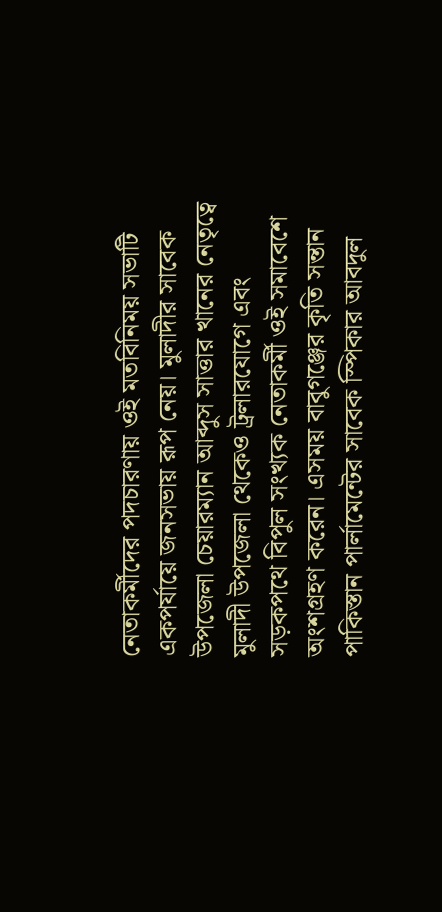নেতাকর্মীদের পদচারণায় ওই মতবিনিময় সভাটি একপর্যায়ে জনসভায় রূপ নেয়। মুলাদীর সাবেক উপজেলা চেয়ারম্যান আব্দুস সাত্তার খানের নেতৃত্বে মুলাদী উপজেলা থেকেও ট্রলারযোগে এবং সড়কপথে বিপুল সংখ্যক নেতাকর্মী ওই সমাবেশে অংশগ্রহণ করেন। এসময় বাবুগঞ্জের কৃতি সন্তান পাকিস্তান পার্লামেন্টের সাবেক স্পিকার আবদুল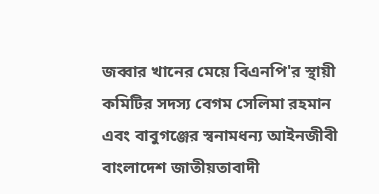জব্বার খানের মেয়ে বিএনপি'র স্থায়ী কমিটির সদস্য বেগম সেলিমা রহমান এবং বাবুগঞ্জের স্বনামধন্য আইনজীবী বাংলাদেশ জাতীয়তাবাদী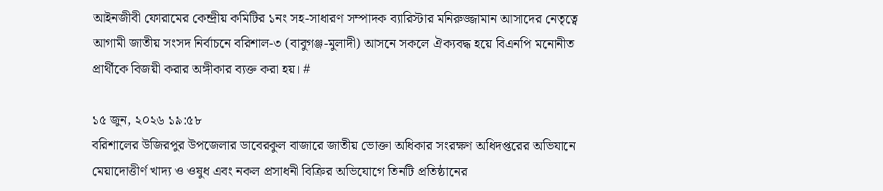আইনজীবী ফোরামের কেন্দ্রীয় কমিটির ১নং সহ-সাধারণ সম্পাদক ব্যারিস্টার মনিরুজ্জামান আসাদের নেতৃত্বে আগামী জাতীয় সংসদ নির্বাচনে বরিশাল-৩ (বাবুগঞ্জ-মুলাদী) আসনে সকলে ঐক্যবদ্ধ হয়ে বিএনপি মনোনীত প্রার্থীকে বিজয়ী করার অঙ্গীকার ব্যক্ত করা হয়। #

১৫ জুন, ২০২৬ ১৯:৫৮
বরিশালের উজিরপুর উপজেলার ডাবেরকুল বাজারে জাতীয় ভোক্তা অধিকার সংরক্ষণ অধিদপ্তরের অভিযানে মেয়াদোত্তীর্ণ খাদ্য ও ওষুধ এবং নকল প্রসাধনী বিক্রির অভিযোগে তিনটি প্রতিষ্ঠানের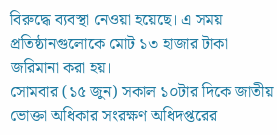বিরুদ্ধে ব্যবস্থা নেওয়া হয়েছে। এ সময় প্রতিষ্ঠানগুলোকে মোট ১৩ হাজার টাকা জরিমানা করা হয়।
সোমবার (১৫ জুন) সকাল ১০টার দিকে জাতীয় ভোক্তা অধিকার সংরক্ষণ অধিদপ্তরের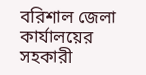বরিশাল জেলা কার্যালয়ের সহকারী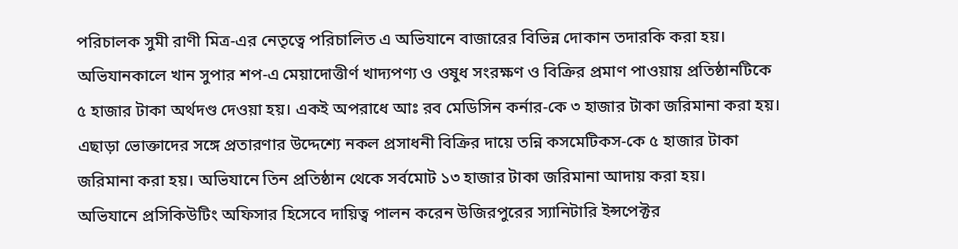পরিচালক সুমী রাণী মিত্র-এর নেতৃত্বে পরিচালিত এ অভিযানে বাজারের বিভিন্ন দোকান তদারকি করা হয়।
অভিযানকালে খান সুপার শপ-এ মেয়াদোত্তীর্ণ খাদ্যপণ্য ও ওষুধ সংরক্ষণ ও বিক্রির প্রমাণ পাওয়ায় প্রতিষ্ঠানটিকে ৫ হাজার টাকা অর্থদণ্ড দেওয়া হয়। একই অপরাধে আঃ রব মেডিসিন কর্নার-কে ৩ হাজার টাকা জরিমানা করা হয়।
এছাড়া ভোক্তাদের সঙ্গে প্রতারণার উদ্দেশ্যে নকল প্রসাধনী বিক্রির দায়ে তন্নি কসমেটিকস-কে ৫ হাজার টাকা জরিমানা করা হয়। অভিযানে তিন প্রতিষ্ঠান থেকে সর্বমোট ১৩ হাজার টাকা জরিমানা আদায় করা হয়।
অভিযানে প্রসিকিউটিং অফিসার হিসেবে দায়িত্ব পালন করেন উজিরপুরের স্যানিটারি ইন্সপেক্টর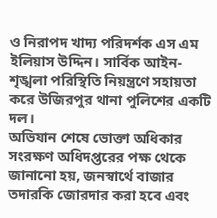ও নিরাপদ খাদ্য পরিদর্শক এস এম ইলিয়াস উদ্দিন। সার্বিক আইন-শৃঙ্খলা পরিস্থিতি নিয়ন্ত্রণে সহায়তা করে উজিরপুর থানা পুলিশের একটি দল।
অভিযান শেষে ভোক্তা অধিকার সংরক্ষণ অধিদপ্তরের পক্ষ থেকে জানানো হয়, জনস্বার্থে বাজার তদারকি জোরদার করা হবে এবং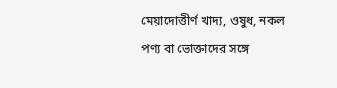মেয়াদোত্তীর্ণ খাদ্য, ওষুধ, নকল পণ্য বা ভোক্তাদের সঙ্গে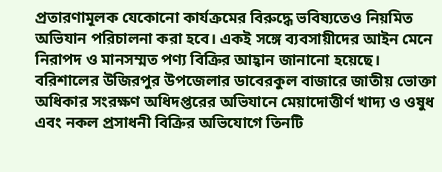প্রতারণামূলক যেকোনো কার্যক্রমের বিরুদ্ধে ভবিষ্যতেও নিয়মিত অভিযান পরিচালনা করা হবে। একই সঙ্গে ব্যবসায়ীদের আইন মেনে নিরাপদ ও মানসম্মত পণ্য বিক্রির আহ্বান জানানো হয়েছে।
বরিশালের উজিরপুর উপজেলার ডাবেরকুল বাজারে জাতীয় ভোক্তা অধিকার সংরক্ষণ অধিদপ্তরের অভিযানে মেয়াদোত্তীর্ণ খাদ্য ও ওষুধ এবং নকল প্রসাধনী বিক্রির অভিযোগে তিনটি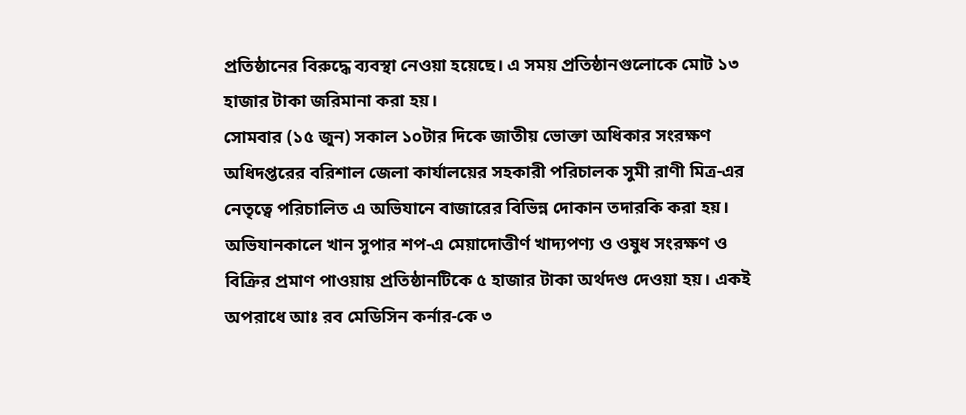প্রতিষ্ঠানের বিরুদ্ধে ব্যবস্থা নেওয়া হয়েছে। এ সময় প্রতিষ্ঠানগুলোকে মোট ১৩ হাজার টাকা জরিমানা করা হয়।
সোমবার (১৫ জুন) সকাল ১০টার দিকে জাতীয় ভোক্তা অধিকার সংরক্ষণ অধিদপ্তরের বরিশাল জেলা কার্যালয়ের সহকারী পরিচালক সুমী রাণী মিত্র-এর নেতৃত্বে পরিচালিত এ অভিযানে বাজারের বিভিন্ন দোকান তদারকি করা হয়।
অভিযানকালে খান সুপার শপ-এ মেয়াদোত্তীর্ণ খাদ্যপণ্য ও ওষুধ সংরক্ষণ ও বিক্রির প্রমাণ পাওয়ায় প্রতিষ্ঠানটিকে ৫ হাজার টাকা অর্থদণ্ড দেওয়া হয়। একই অপরাধে আঃ রব মেডিসিন কর্নার-কে ৩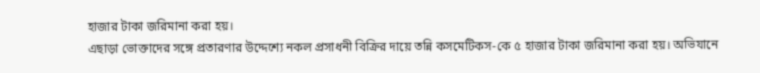হাজার টাকা জরিমানা করা হয়।
এছাড়া ভোক্তাদের সঙ্গে প্রতারণার উদ্দেশ্যে নকল প্রসাধনী বিক্রির দায়ে তন্নি কসমেটিকস-কে ৫ হাজার টাকা জরিমানা করা হয়। অভিযানে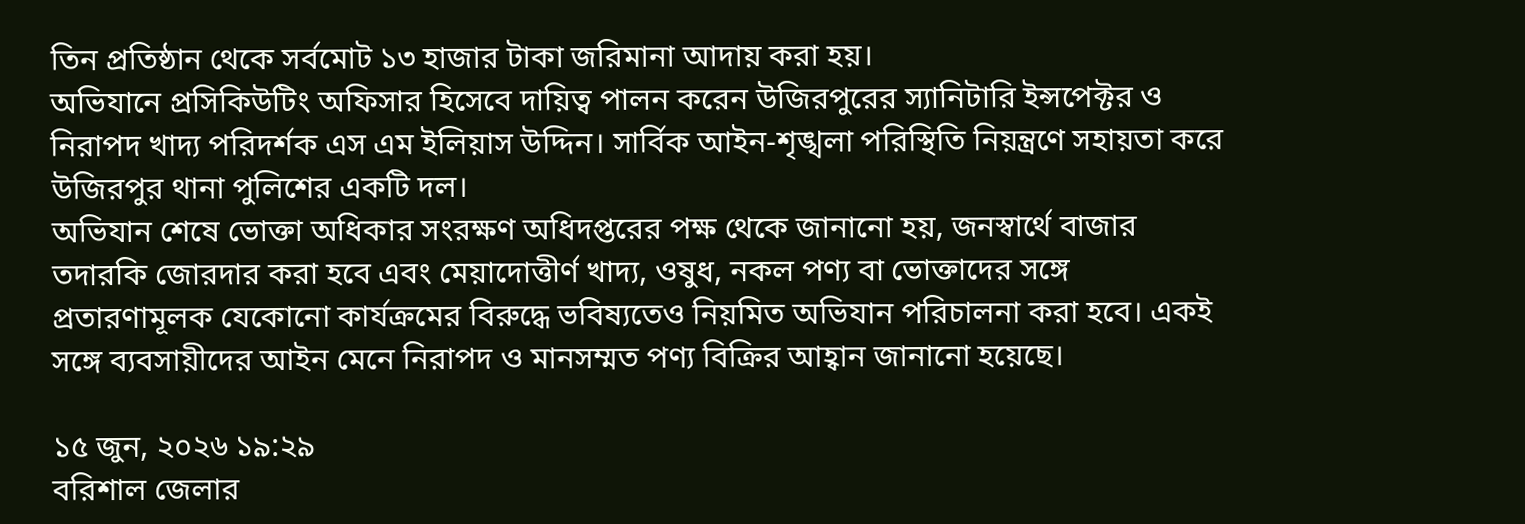তিন প্রতিষ্ঠান থেকে সর্বমোট ১৩ হাজার টাকা জরিমানা আদায় করা হয়।
অভিযানে প্রসিকিউটিং অফিসার হিসেবে দায়িত্ব পালন করেন উজিরপুরের স্যানিটারি ইন্সপেক্টর ও নিরাপদ খাদ্য পরিদর্শক এস এম ইলিয়াস উদ্দিন। সার্বিক আইন-শৃঙ্খলা পরিস্থিতি নিয়ন্ত্রণে সহায়তা করে উজিরপুর থানা পুলিশের একটি দল।
অভিযান শেষে ভোক্তা অধিকার সংরক্ষণ অধিদপ্তরের পক্ষ থেকে জানানো হয়, জনস্বার্থে বাজার তদারকি জোরদার করা হবে এবং মেয়াদোত্তীর্ণ খাদ্য, ওষুধ, নকল পণ্য বা ভোক্তাদের সঙ্গে প্রতারণামূলক যেকোনো কার্যক্রমের বিরুদ্ধে ভবিষ্যতেও নিয়মিত অভিযান পরিচালনা করা হবে। একই সঙ্গে ব্যবসায়ীদের আইন মেনে নিরাপদ ও মানসম্মত পণ্য বিক্রির আহ্বান জানানো হয়েছে।

১৫ জুন, ২০২৬ ১৯:২৯
বরিশাল জেলার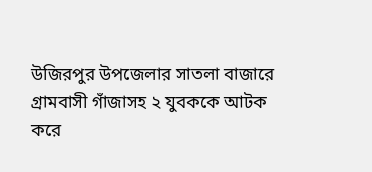উজিরপুর উপজেলার সাতলা বাজারে গ্রামবাসী গাঁজাসহ ২ যুবককে আটক করে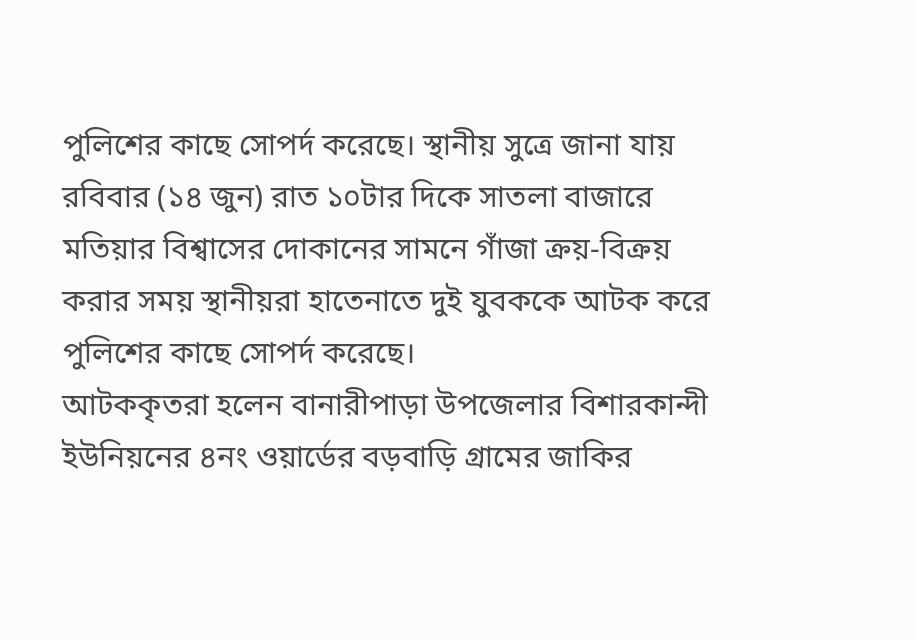পুলিশের কাছে সোপর্দ করেছে। স্থানীয় সুত্রে জানা যায় রবিবার (১৪ জুন) রাত ১০টার দিকে সাতলা বাজারে মতিয়ার বিশ্বাসের দোকানের সামনে গাঁজা ক্রয়-বিক্রয় করার সময় স্থানীয়রা হাতেনাতে দুই যুবককে আটক করে পুলিশের কাছে সোপর্দ করেছে।
আটককৃতরা হলেন বানারীপাড়া উপজেলার বিশারকান্দী ইউনিয়নের ৪নং ওয়ার্ডের বড়বাড়ি গ্রামের জাকির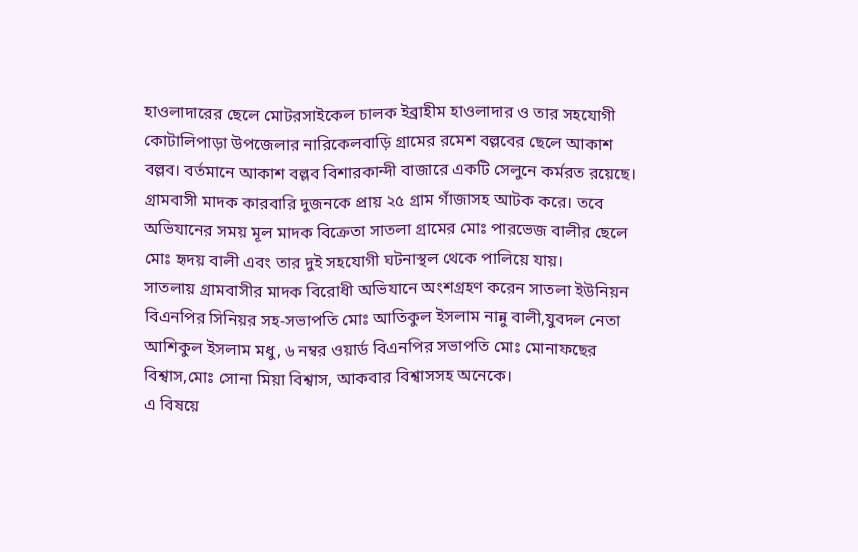হাওলাদারের ছেলে মোটরসাইকেল চালক ইব্রাহীম হাওলাদার ও তার সহযোগী কোটালিপাড়া উপজেলার নারিকেলবাড়ি গ্রামের রমেশ বল্লবের ছেলে আকাশ বল্লব। বর্তমানে আকাশ বল্লব বিশারকান্দী বাজারে একটি সেলুনে কর্মরত রয়েছে।
গ্রামবাসী মাদক কারবারি দুজনকে প্রায় ২৫ গ্রাম গাঁজাসহ আটক করে। তবে অভিযানের সময় মূল মাদক বিক্রেতা সাতলা গ্রামের মোঃ পারভেজ বালীর ছেলে মোঃ হৃদয় বালী এবং তার দুই সহযোগী ঘটনাস্থল থেকে পালিয়ে যায়।
সাতলায় গ্রামবাসীর মাদক বিরোধী অভিযানে অংশগ্রহণ করেন সাতলা ইউনিয়ন বিএনপির সিনিয়র সহ-সভাপতি মোঃ আতিকুল ইসলাম নান্নু বালী,যুবদল নেতা আশিকুল ইসলাম মধু, ৬ নম্বর ওয়ার্ড বিএনপির সভাপতি মোঃ মোনাফছের বিশ্বাস,মোঃ সোনা মিয়া বিশ্বাস, আকবার বিশ্বাসসহ অনেকে।
এ বিষয়ে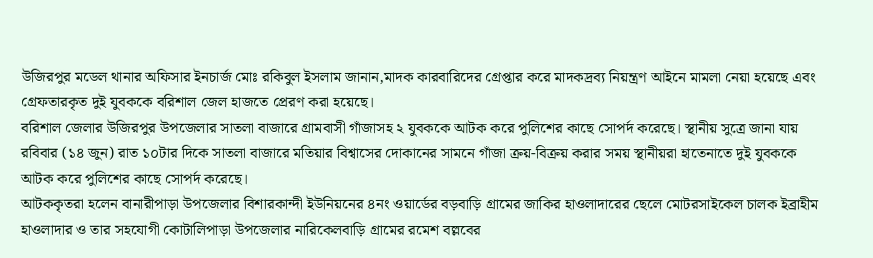উজিরপুর মডেল থানার অফিসার ইনচার্জ মোঃ রকিবুল ইসলাম জানান,মাদক কারবারিদের গ্রেপ্তার করে মাদকদ্রব্য নিয়ন্ত্রণ আইনে মামলা নেয়া হয়েছে এবং গ্রেফতারকৃত দুই যুবককে বরিশাল জেল হাজতে প্রেরণ করা হয়েছে।
বরিশাল জেলার উজিরপুর উপজেলার সাতলা বাজারে গ্রামবাসী গাঁজাসহ ২ যুবককে আটক করে পুলিশের কাছে সোপর্দ করেছে। স্থানীয় সুত্রে জানা যায় রবিবার (১৪ জুন) রাত ১০টার দিকে সাতলা বাজারে মতিয়ার বিশ্বাসের দোকানের সামনে গাঁজা ক্রয়-বিক্রয় করার সময় স্থানীয়রা হাতেনাতে দুই যুবককে আটক করে পুলিশের কাছে সোপর্দ করেছে।
আটককৃতরা হলেন বানারীপাড়া উপজেলার বিশারকান্দী ইউনিয়নের ৪নং ওয়ার্ডের বড়বাড়ি গ্রামের জাকির হাওলাদারের ছেলে মোটরসাইকেল চালক ইব্রাহীম হাওলাদার ও তার সহযোগী কোটালিপাড়া উপজেলার নারিকেলবাড়ি গ্রামের রমেশ বল্লবের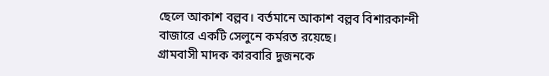ছেলে আকাশ বল্লব। বর্তমানে আকাশ বল্লব বিশারকান্দী বাজারে একটি সেলুনে কর্মরত রয়েছে।
গ্রামবাসী মাদক কারবারি দুজনকে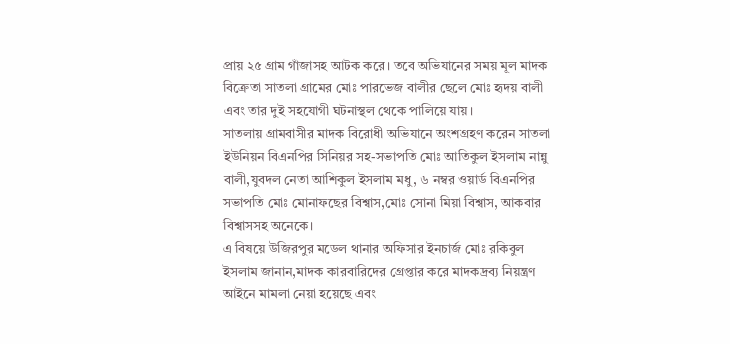প্রায় ২৫ গ্রাম গাঁজাসহ আটক করে। তবে অভিযানের সময় মূল মাদক বিক্রেতা সাতলা গ্রামের মোঃ পারভেজ বালীর ছেলে মোঃ হৃদয় বালী এবং তার দুই সহযোগী ঘটনাস্থল থেকে পালিয়ে যায়।
সাতলায় গ্রামবাসীর মাদক বিরোধী অভিযানে অংশগ্রহণ করেন সাতলা ইউনিয়ন বিএনপির সিনিয়র সহ-সভাপতি মোঃ আতিকুল ইসলাম নান্নু বালী,যুবদল নেতা আশিকুল ইসলাম মধু, ৬ নম্বর ওয়ার্ড বিএনপির সভাপতি মোঃ মোনাফছের বিশ্বাস,মোঃ সোনা মিয়া বিশ্বাস, আকবার বিশ্বাসসহ অনেকে।
এ বিষয়ে উজিরপুর মডেল থানার অফিসার ইনচার্জ মোঃ রকিবুল ইসলাম জানান,মাদক কারবারিদের গ্রেপ্তার করে মাদকদ্রব্য নিয়ন্ত্রণ আইনে মামলা নেয়া হয়েছে এবং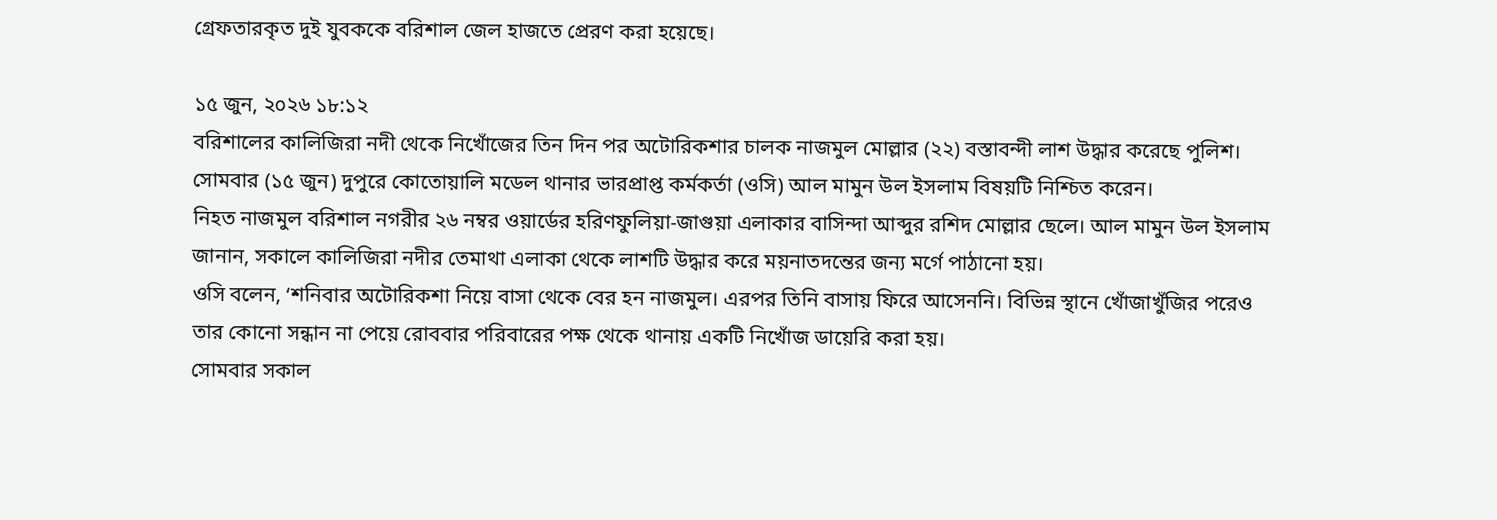গ্রেফতারকৃত দুই যুবককে বরিশাল জেল হাজতে প্রেরণ করা হয়েছে।

১৫ জুন, ২০২৬ ১৮:১২
বরিশালের কালিজিরা নদী থেকে নিখোঁজের তিন দিন পর অটোরিকশার চালক নাজমুল মোল্লার (২২) বস্তাবন্দী লাশ উদ্ধার করেছে পুলিশ। সোমবার (১৫ জুন) দুপুরে কোতোয়ালি মডেল থানার ভারপ্রাপ্ত কর্মকর্তা (ওসি) আল মামুন উল ইসলাম বিষয়টি নিশ্চিত করেন।
নিহত নাজমুল বরিশাল নগরীর ২৬ নম্বর ওয়ার্ডের হরিণফুলিয়া-জাগুয়া এলাকার বাসিন্দা আব্দুর রশিদ মোল্লার ছেলে। আল মামুন উল ইসলাম জানান, সকালে কালিজিরা নদীর তেমাথা এলাকা থেকে লাশটি উদ্ধার করে ময়নাতদন্তের জন্য মর্গে পাঠানো হয়।
ওসি বলেন, ‘শনিবার অটোরিকশা নিয়ে বাসা থেকে বের হন নাজমুল। এরপর তিনি বাসায় ফিরে আসেননি। বিভিন্ন স্থানে খোঁজাখুঁজির পরেও তার কোনো সন্ধান না পেয়ে রোববার পরিবারের পক্ষ থেকে থানায় একটি নিখোঁজ ডায়েরি করা হয়।
সোমবার সকাল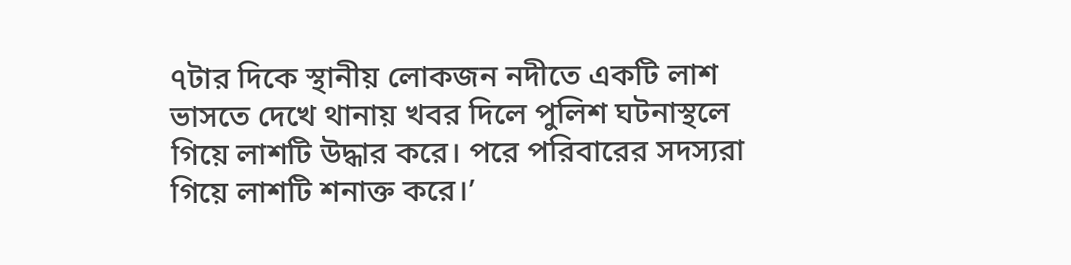৭টার দিকে স্থানীয় লোকজন নদীতে একটি লাশ ভাসতে দেখে থানায় খবর দিলে পুলিশ ঘটনাস্থলে গিয়ে লাশটি উদ্ধার করে। পরে পরিবারের সদস্যরা গিয়ে লাশটি শনাক্ত করে।’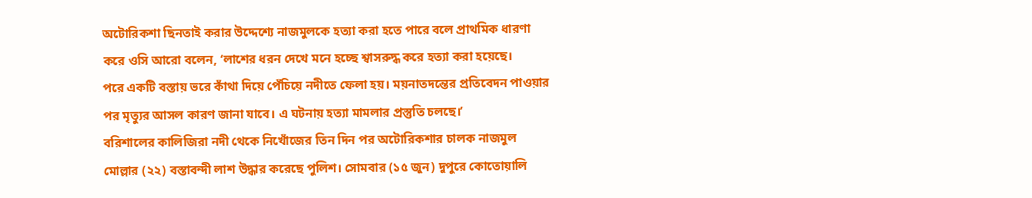অটোরিকশা ছিনতাই করার উদ্দেশ্যে নাজমুলকে হত্যা করা হতে পারে বলে প্রাথমিক ধারণা করে ওসি আরো বলেন, ‘লাশের ধরন দেখে মনে হচ্ছে শ্বাসরুদ্ধ করে হত্যা করা হয়েছে।
পরে একটি বস্তায় ভরে কাঁথা দিয়ে পেঁচিয়ে নদীতে ফেলা হয়। ময়নাতদন্তের প্রতিবেদন পাওয়ার পর মৃত্যুর আসল কারণ জানা যাবে। এ ঘটনায় হত্যা মামলার প্রস্তুতি চলছে।’
বরিশালের কালিজিরা নদী থেকে নিখোঁজের তিন দিন পর অটোরিকশার চালক নাজমুল মোল্লার (২২) বস্তাবন্দী লাশ উদ্ধার করেছে পুলিশ। সোমবার (১৫ জুন) দুপুরে কোতোয়ালি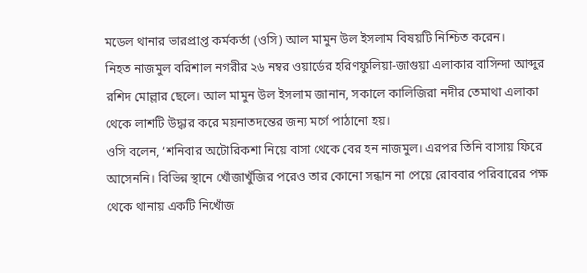মডেল থানার ভারপ্রাপ্ত কর্মকর্তা (ওসি) আল মামুন উল ইসলাম বিষয়টি নিশ্চিত করেন।
নিহত নাজমুল বরিশাল নগরীর ২৬ নম্বর ওয়ার্ডের হরিণফুলিয়া-জাগুয়া এলাকার বাসিন্দা আব্দুর রশিদ মোল্লার ছেলে। আল মামুন উল ইসলাম জানান, সকালে কালিজিরা নদীর তেমাথা এলাকা থেকে লাশটি উদ্ধার করে ময়নাতদন্তের জন্য মর্গে পাঠানো হয়।
ওসি বলেন, ‘শনিবার অটোরিকশা নিয়ে বাসা থেকে বের হন নাজমুল। এরপর তিনি বাসায় ফিরে আসেননি। বিভিন্ন স্থানে খোঁজাখুঁজির পরেও তার কোনো সন্ধান না পেয়ে রোববার পরিবারের পক্ষ থেকে থানায় একটি নিখোঁজ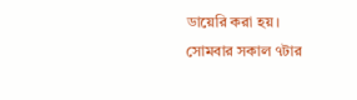ডায়েরি করা হয়।
সোমবার সকাল ৭টার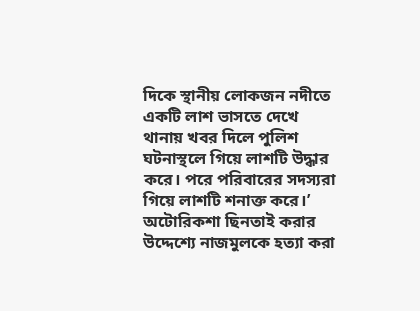দিকে স্থানীয় লোকজন নদীতে একটি লাশ ভাসতে দেখে থানায় খবর দিলে পুলিশ ঘটনাস্থলে গিয়ে লাশটি উদ্ধার করে। পরে পরিবারের সদস্যরা গিয়ে লাশটি শনাক্ত করে।’
অটোরিকশা ছিনতাই করার উদ্দেশ্যে নাজমুলকে হত্যা করা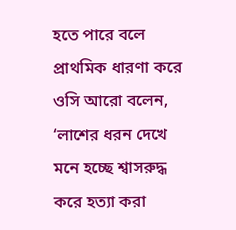হতে পারে বলে প্রাথমিক ধারণা করে ওসি আরো বলেন, ‘লাশের ধরন দেখে মনে হচ্ছে শ্বাসরুদ্ধ করে হত্যা করা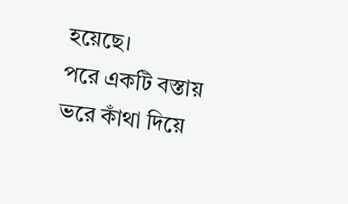হয়েছে।
পরে একটি বস্তায় ভরে কাঁথা দিয়ে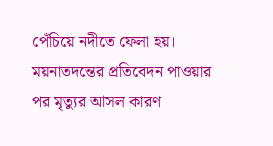পেঁচিয়ে নদীতে ফেলা হয়। ময়নাতদন্তের প্রতিবেদন পাওয়ার পর মৃত্যুর আসল কারণ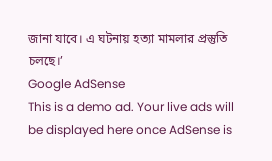জানা যাবে। এ ঘটনায় হত্যা মামলার প্রস্তুতি চলছে।’
Google AdSense
This is a demo ad. Your live ads will be displayed here once AdSense is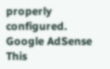properly configured.
Google AdSense
This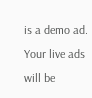is a demo ad. Your live ads will be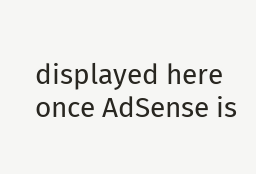displayed here once AdSense is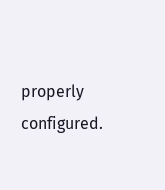properly configured.